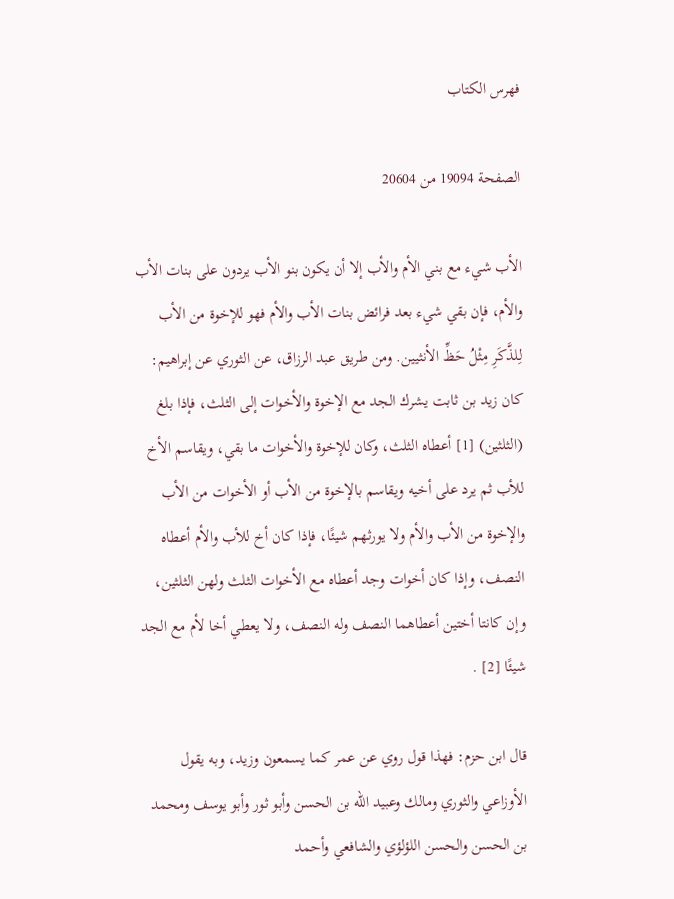فهرس الكتاب

الصفحة 19094 من 20604

الأب شيء مع بني الأم والأب إلا أن يكون بنو الأب يردون على بنات الأب والأم، فإن بقي شيء بعد فرائض بنات الأب والأم فهو للإخوة من الأب لِلذَّكَرِ مِثْلُ حَظِّ الأنثيين. ومن طريق عبد الرزاق، عن الثوري عن إبراهيم: كان زيد بن ثابت يشرك الجد مع الإخوة والأخوات إلى الثلث، فإذا بلغ (الثلثين) [1] أعطاه الثلث، وكان للإخوة والأخوات ما بقي، ويقاسم الأخ للأب ثم يرد على أخيه ويقاسم بالإخوة من الأب أو الأخوات من الأب والإخوة من الأب والأم ولا يورثهم شيئًا، فإذا كان أخ للأب والأم أعطاه النصف، وإذا كان أخوات وجد أعطاه مع الأخوات الثلث ولهن الثلثين، وإن كانتا أختين أعطاهما النصف وله النصف، ولا يعطي أخا لأم مع الجد شيئًا [2] .

قال ابن حزم: فهذا قول روي عن عمر كما يسمعون وزيد، وبه يقول الأوزاعي والثوري ومالك وعبيد الله بن الحسن وأبو ثور وأبو يوسف ومحمد بن الحسن والحسن اللؤلؤي والشافعي وأحمد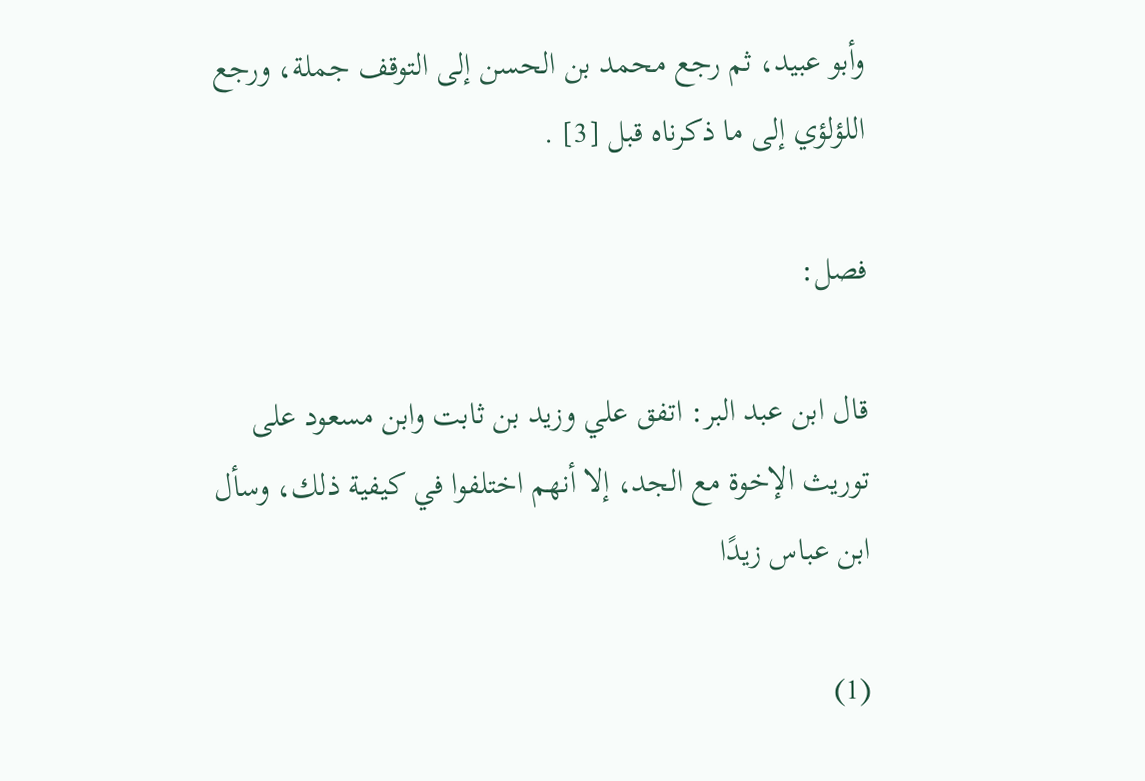وأبو عبيد، ثم رجع محمد بن الحسن إلى التوقف جملة، ورجع اللؤلؤي إلى ما ذكرناه قبل [3] .

فصل:

قال ابن عبد البر: اتفق علي وزيد بن ثابت وابن مسعود على توريث الإخوة مع الجد، إلا أنهم اختلفوا في كيفية ذلك، وسأل ابن عباس زيدًا

(1)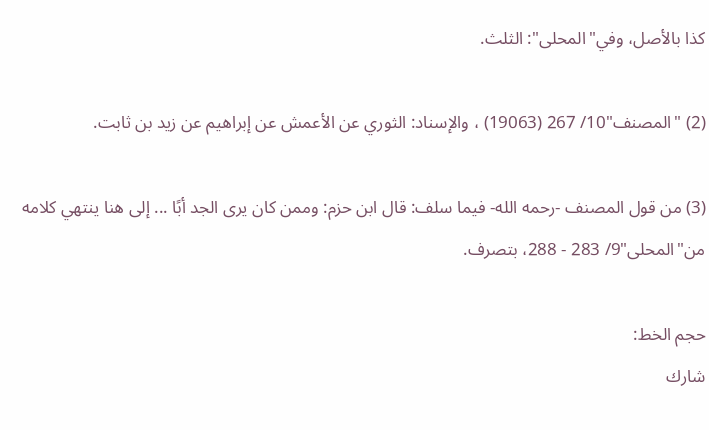كذا بالأصل، وفي"المحلى": الثلث.

(2) "المصنف"10/ 267 (19063) ، والإسناد: الثوري عن الأعمش عن إبراهيم عن زيد بن ثابت.

(3) من قول المصنف -رحمه الله- فيما سلف: قال ابن حزم: وممن كان يرى الجد أبًا ... إلى هنا ينتهي كلامه من"المحلى"9/ 283 - 288، بتصرف.

حجم الخط:
شارك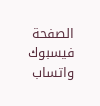الصفحة
فيسبوك واتساب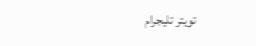تويتر تليجرام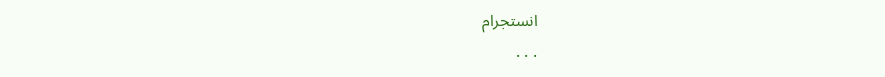انستجرام
. . .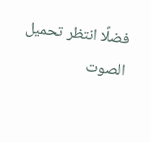فضلًا انتظر تحميل الصوت